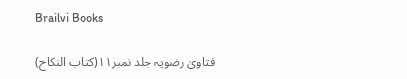Brailvi Books

فتاویٰ رضویہ جلد نمبر۱۱(کتاب النکاح)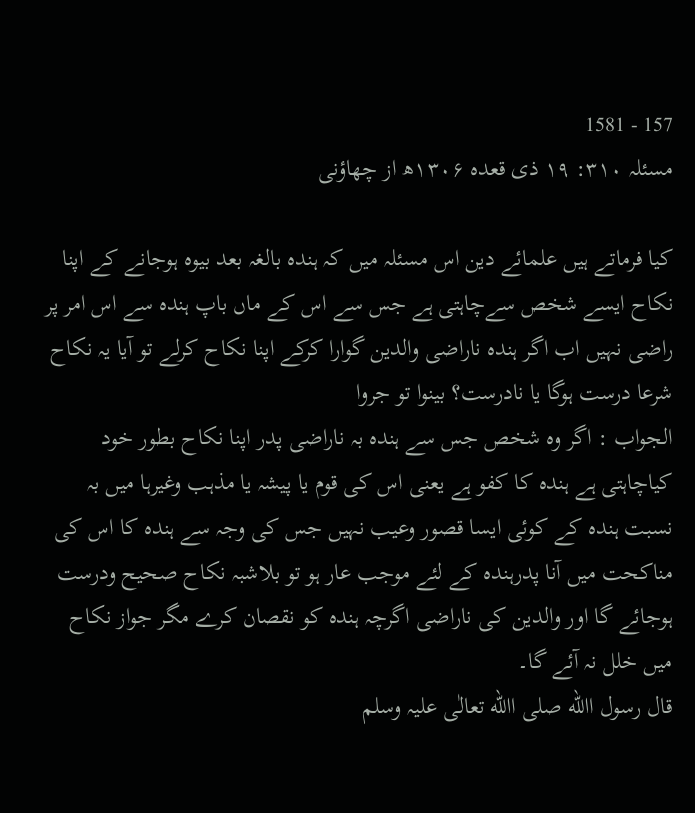157 - 1581
مسئلہ ۳۱۰: ۱۹ ذی قعدہ ۱۳۰۶ھ از چھاؤنی

کیا فرماتے ہیں علمائے دین اس مسئلہ میں کہ ہندہ بالغہ بعد بیوہ ہوجانے کے اپنا نکاح ایسے شخص سےچاہتی ہے جس سے اس کے ماں باپ ہندہ سے اس امر پر راضی نہیں اب اگر ہندہ ناراضی والدین گوارا کرکے اپنا نکاح کرلے تو آیا یہ نکاح شرعا درست ہوگا یا نادرست؟ بینوا تو جروا
الجواب : اگر وہ شخص جس سے ہندہ بہ ناراضی پدر اپنا نکاح بطور خود کیاچاہتی ہے ہندہ کا کفو ہے یعنی اس کی قوم یا پیشہ یا مذہب وغیرہا میں بہ نسبت ہندہ کے کوئی ایسا قصور وعیب نہیں جس کی وجہ سے ہندہ کا اس کی مناکحت میں آنا پدرہندہ کے لئے موجب عار ہو تو بلاشبہ نکاح صحیح ودرست ہوجائے گا اور والدین کی ناراضی اگرچہ ہندہ کو نقصان کرے مگر جواز نکاح میں خلل نہ آئے گا۔
قال رسول االله صلی االله تعالٰی علیہ وسلم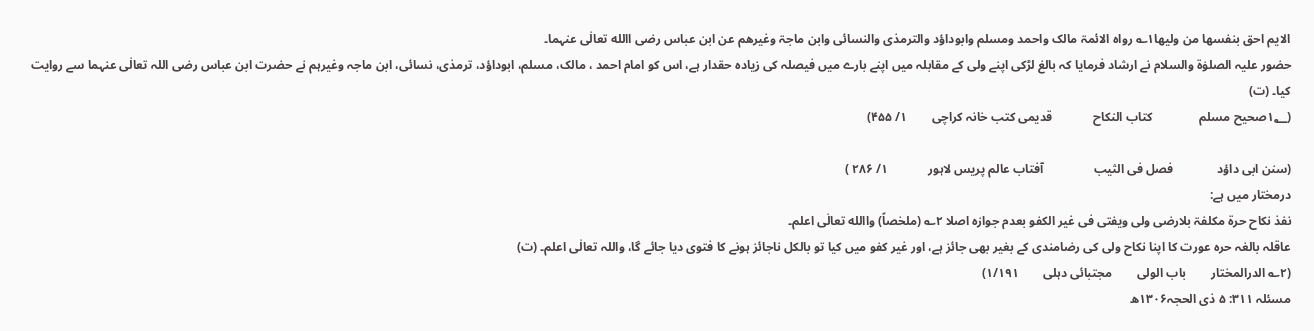الایم احق بنفسھا من ولیھا۱؎ رواہ الائمۃ مالک واحمد ومسلم وابوداؤد والترمذی والنسائی وابن ماجۃ وغیرھم عن ابن عباس رضی االله تعالٰی عنہما۔
حضور علیہ الصلوٰۃ والسلام نے ارشاد فرمایا کہ بالغ لڑکی اپنے ولی کے مقابلہ میں اپنے بارے میں فیصلہ کی زیادہ حقدار ہے، اس کو امام احمد ، مالک، مسلم، ابوداؤد، ترمذی، نسائی، ابن ماجہ وغیرہم نے حضرت ابن عباس رضی اللہ تعالٰی عنہما سے روایت کیا۔ (ت)
(۱؂صحیح مسلم               کتاب النکاح             قدیمی کتب خانہ کراچی        ۱/ ۴۵۵)

(سنن ابی داؤد              فصل فی الثیب                آفتاب عالم پریس لاہور             ۱/ ۲۸۶ )
درمختار میں ہے:
نفذ نکاح حرۃ مکلفۃ بلارضی ولی ویفتی فی غیر الکفو بعدم جوازہ اصلا ۲؎ (ملخصاً) واالله تعالٰی اعلم۔
عاقلہ بالغہ حرہ عورت کا اپنا نکاح ولی کی رضامندی کے بغیر بھی جائز ہے، اور غیر کفو میں کیا تو بالکل ناجائز ہونے کا فتوی دیا جائے گا، واللہ تعالٰی اعلم۔ (ت)
(۲؎ الدرالمختار        باب الولی        مجتبائی دہلی        ۱/۱۹۱)
مسئلہ ۳۱۱: ۵ ذی الحجہ۱۳۰۶ھ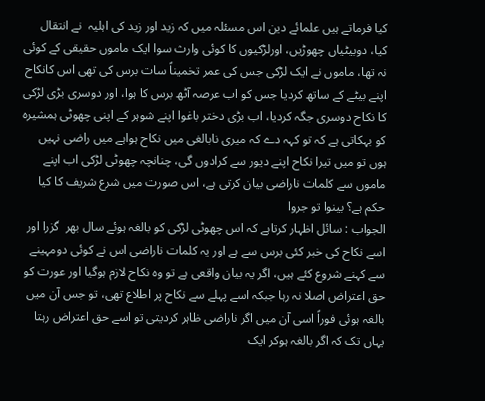کیا فرماتے ہیں علمائے دین اس مسئلہ میں کہ زید اور زید کی اہلیہ  نے انتقال کیا، دوبیٹیاں چھوڑیں، اورلڑکیوں کا کوئی وارث سوا ایک ماموں حقیقی کے کوئی نہ تھا، ماموں نے ایک لڑکی جس کی عمر تخمیناً سات برس کی تھی اس کانکاح اپنے بیٹے کے ساتھ کردیا جس کو اب عرصہ آٹھ برس کا ہوا، اور دوسری بڑی لڑکی کا نکاح دوسری جگہ کردیا، اب بڑی دختر باغوا اپنے شوہر کے اپنی چھوٹی ہمشیرہ کو بہکاتی ہے کہ تو کہہ دے کہ میری نابالغی میں نکاح ہواہے میں راضی نہیں ہوں تو میں تیرا نکاح اپنے دیور سے کرادوں گی، چنانچہ چھوٹی لڑکی اب اپنے ماموں سے کلمات ناراضی بیان کرتی ہے، اس صورت میں شرع شریف کا کیا حکم ہے؟ بینوا تو جروا
الجواب : سائل اظہار کرتاہے کہ اس چھوٹی لڑکی کو بالغہ ہوئے سال بھر  گزرا اور اسے نکاح کی خبر کئی برس سے ہے اور یہ کلمات ناراضی اس نے کوئی دومہینے سے کہنے شروع کئے ہیں، اگر یہ بیان واقعی ہے تو وہ نکاح لازم ہوگیا اور عورت کو حق اعتراض اصلا نہ رہا جبکہ اسے پہلے سے نکاح پر اطلاع تھی، تو جس آن میں بالغہ ہوئی فوراً اسی آن میں اگر ناراضی ظاہر کردیتی تو اسے حق اعتراض رہتا یہاں تک کہ اگر بالغہ ہوکر ایک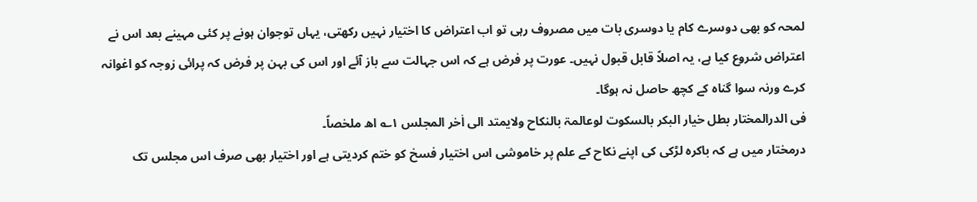لمحہ کو بھی دوسرے کام یا دوسری بات میں مصروف رہی تو اب اعتراض کا اختیار نہیں رکھتی، یہاں توجوان ہونے پر کئی مہینے بعد اس نے اعتراض شروع کیا ہے، یہ اصلاً قابل قبول نہیں۔ عورت پر فرض ہے کہ اس جہالت سے باز آئے اور اس کی بہن پر فرض کہ پرائی زوجہ کو اغوانہ کرے ورنہ سوا گناہ کے کچھ حاصل نہ ہوگا۔
فی الدرالمختار بطل خیار البکر بالسکوت لوعالمۃ بالنکاح ولایمتد الی اٰخر المجلس ۱؎ اھ ملخصاً۔
درمختار میں ہے کہ باکرہ لڑکی کی اپنے نکاح کے علم پر خاموشی اس اختیار فسخ کو ختم کردیتی ہے اور اختیار بھی صرف اس مجلس تک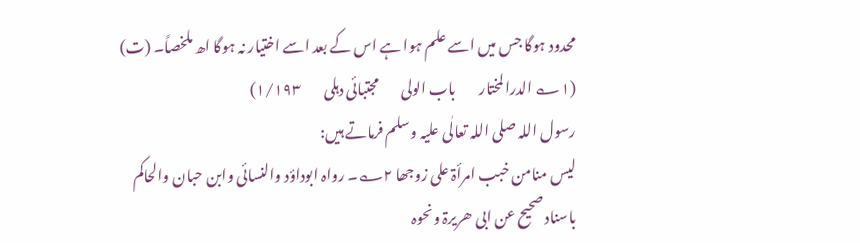محدود ہوگا جس میں اسے علم ہوا ہے اس کے بعد اسے اختیار نہ ہوگا اھ ملخصاً۔ (ت)
(۱؎ الدرالمختار        باب الولی        مجتبائی دہلی        ۱/۱۹۳)
رسول اللہ صلی اللہ تعالٰی علیہ وسلم فرماتے ہیں:
لیس منامن خبب امرأۃ علی زوجھا ۲؎۔ رواہ ابوداؤد والنسائی وابن حبان والحاکم باسناد صحیح عن ابی ھریرۃ ونحوہ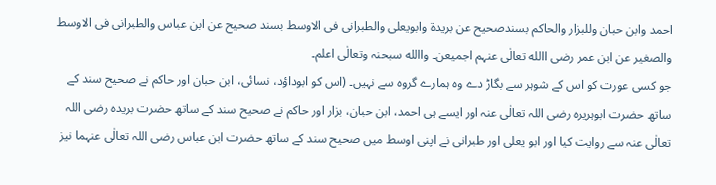احمد وابن حبان وللبزار والحاکم بسندصحیح عن بریدۃ وابویعلی والطبرانی فی الاوسط بسند صحیح عن ابن عباس والطبرانی فی الاوسط والصغیر عن ابن عمر رضی االله تعالٰی عنہم اجمیعن۔ واالله سبحنہ وتعالٰی اعلم۔
جو کسی عورت کو اس کے شوہر سے بگاڑ دے وہ ہمارے گروہ سے نہیں۔ (اس کو ابوداؤد، نسائی، ابن حبان اور حاکم نے صحیح سند کے ساتھ حضرت ابوہریرہ رضی اللہ تعالٰی عنہ اور ایسے ہی احمد، ابن حبان، بزار اور حاکم نے صحیح سند کے ساتھ حضرت بریدہ رضی اللہ تعالٰی عنہ سے روایت کیا اور ابو یعلی اور طبرانی نے اپنی اوسط میں صحیح سند کے ساتھ حضرت ابن عباس رضی اللہ تعالٰی عنہما نیز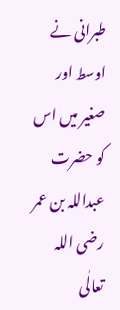طبرانی نے اوسط اور صغیر میں اس کو حضرت عبداللہ بن عمر رضی اللہ تعالٰی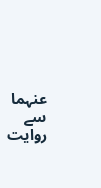عنہما سے روایت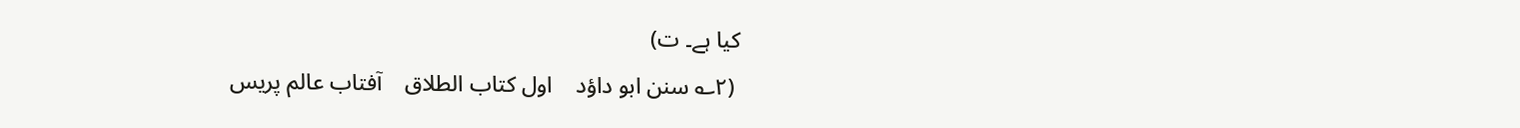کیا ہے۔ ت)
 (۲؎ سنن ابو داؤد    اول کتاب الطلاق    آفتاب عالم پریس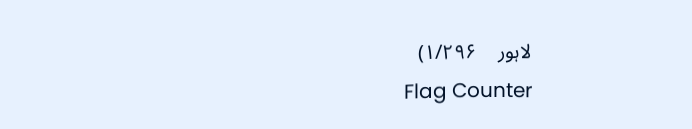لاہور    ۱/۲۹۶)
Flag Counter